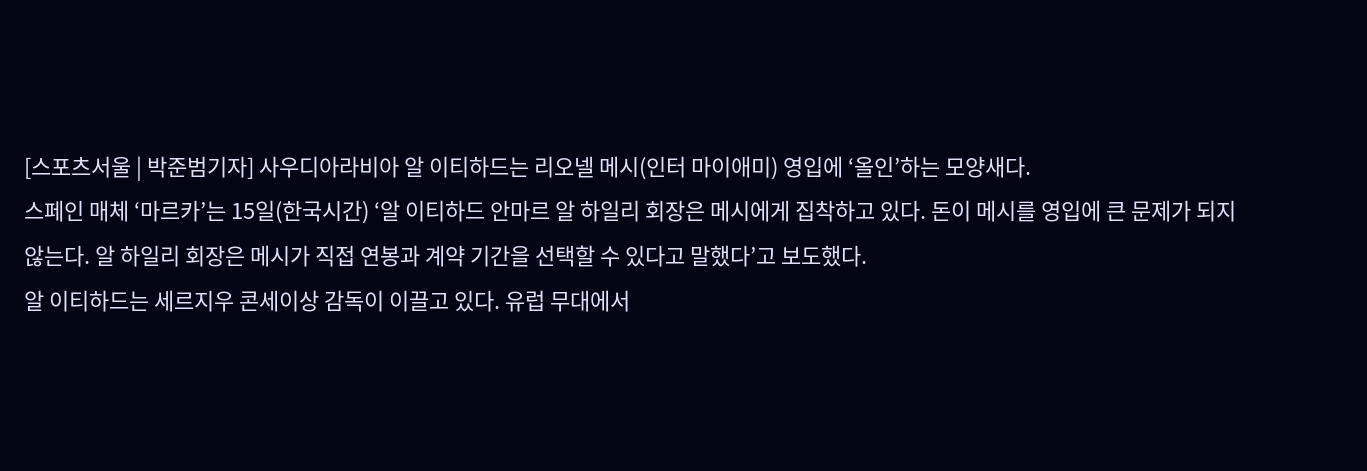[스포츠서울 | 박준범기자] 사우디아라비아 알 이티하드는 리오넬 메시(인터 마이애미) 영입에 ‘올인’하는 모양새다.
스페인 매체 ‘마르카’는 15일(한국시간) ‘알 이티하드 안마르 알 하일리 회장은 메시에게 집착하고 있다. 돈이 메시를 영입에 큰 문제가 되지 않는다. 알 하일리 회장은 메시가 직접 연봉과 계약 기간을 선택할 수 있다고 말했다’고 보도했다.
알 이티하드는 세르지우 콘세이상 감독이 이끌고 있다. 유럽 무대에서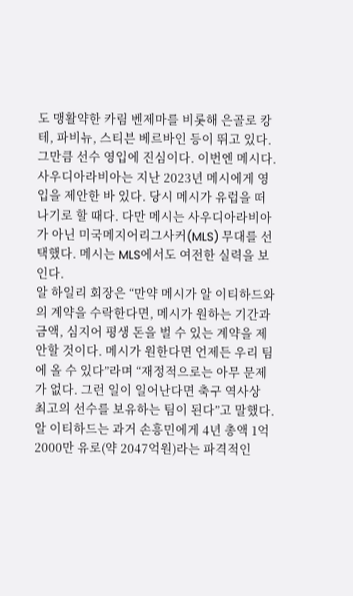도 맹활약한 카림 벤제마를 비롯해 은골로 캉테, 파비뉴, 스티븐 베르바인 등이 뛰고 있다. 그만큼 선수 영입에 진심이다. 이번엔 메시다.
사우디아라비아는 지난 2023년 메시에게 영입을 제안한 바 있다. 당시 메시가 유럽을 떠나기로 할 때다. 다만 메시는 사우디아라비아가 아닌 미국메지어리그사커(MLS) 무대를 선택했다. 메시는 MLS에서도 여전한 실력을 보인다.
알 하일리 회장은 “만약 메시가 알 이티하드와의 계약을 수락한다면, 메시가 원하는 기간과 금액, 심지어 평생 돈을 벌 수 있는 계약을 제안할 것이다. 메시가 원한다면 언제든 우리 팀에 올 수 있다”라며 “재정적으로는 아무 문제가 없다. 그런 일이 일어난다면 축구 역사상 최고의 선수를 보유하는 팀이 된다”고 말했다.
알 이티하드는 과거 손흥민에게 4년 총액 1억2000만 유로(약 2047억원)라는 파격적인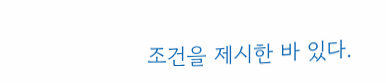조건을 제시한 바 있다.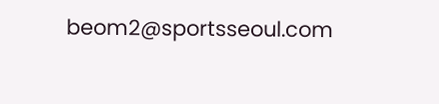beom2@sportsseoul.com